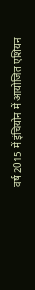वर्ष 2015 में इंचियोन में आयोजित एशियन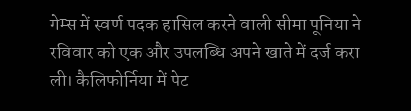गेम्स में स्वर्ण पदक हासिल करने वाली सीमा पूनिया ने रविवार को एक और उपलब्धि अपने खाते में दर्ज करा ली। कैलिफोर्निया में पेट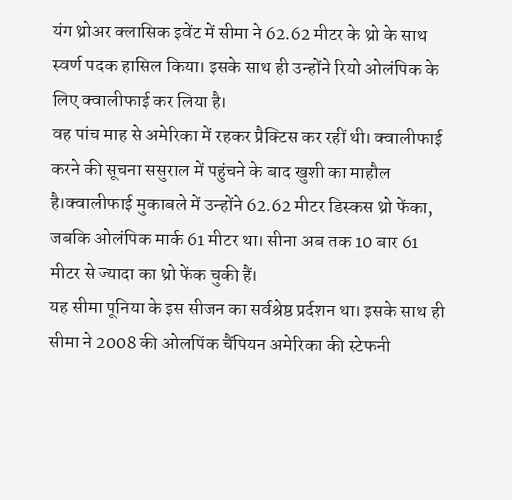यंग थ्रोअर क्लासिक इवेंट में सीमा ने 62.62 मीटर के थ्रो के साथ स्वर्ण पदक हासिल किया। इसके साथ ही उन्होंने रियो ओलंपिक के लिए क्वालीफाई कर लिया है।
वह पांच माह से अमेरिका में रहकर प्रैक्टिस कर रहीं थी। क्वालीफाई करने की सूचना ससुराल में पहुंचने के बाद खुशी का माहौल है।क्वालीफाई मुकाबले में उन्होंने 62.62 मीटर डिस्कस थ्रो फेंका, जबकि ओलंपिक मार्क 61 मीटर था। सीना अब तक 10 बार 61 मीटर से ज्यादा का थ्रो फेंक चुकी हैं।
यह सीमा पूनिया के इस सीजन का सर्वश्रेष्ठ प्रर्दशन था। इसके साथ ही सीमा ने 2008 की ओलपिंक चैंपियन अमेरिका की स्टेफनी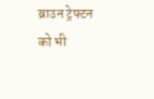ब्राउन ट्रेफ्टन को भी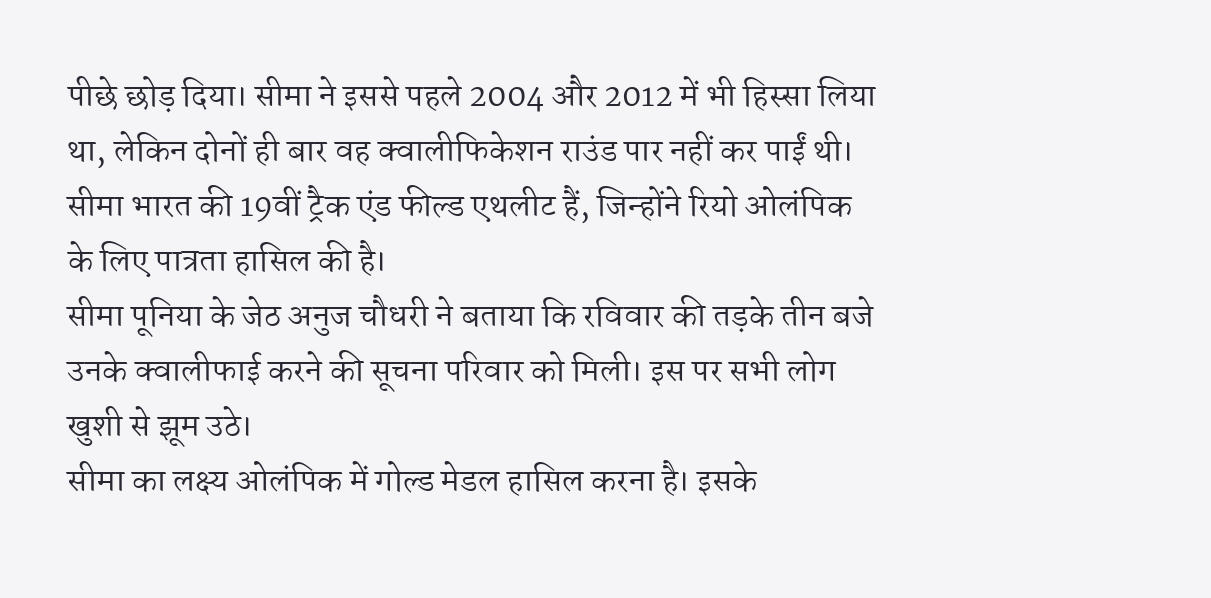पीछे छोड़ दिया। सीमा ने इससे पहले 2004 और 2012 में भी हिस्सा लिया था, लेकिन दोनों ही बार वह क्वालीफिकेशन राउंड पार नहीं कर पाईं थी। सीमा भारत की 19वीं ट्रैक एंड फील्ड एथलीट हैं, जिन्होंने रियो ओलंपिक के लिए पात्रता हासिल की है।
सीमा पूनिया के जेठ अनुज चौधरी ने बताया कि रविवार की तड़के तीन बजे उनके क्वालीफाई करने की सूचना परिवार को मिली। इस पर सभी लोग खुशी से झूम उठे।
सीमा का लक्ष्य ओलंपिक में गोल्ड मेडल हासिल करना है। इसके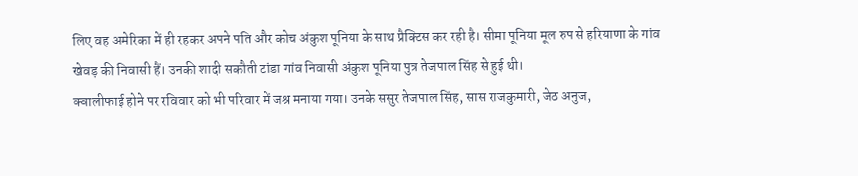लिए वह अमेरिका में ही रहकर अपने पति और कोच अंकुश पूनिया के साथ प्रैक्टिस कर रही है। सीमा पूनिया मूल रुप से हरियाणा के गांव खेवड़ की निवासी हैं। उनकी शादी सकौती टांडा गांव निवासी अंकुश पूनिया पुत्र तेजपाल सिंह से हुई थी।
क्वालीफाई होने पर रविवार को भी परिवार में जश्र मनाया गया। उनके ससुर तेजपाल सिंह, सास राजकुमारी, जेठ अनुज,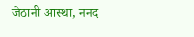जेठानी आस्था, ननद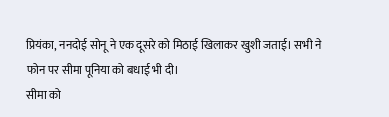प्रियंका, ननदोई सोनू ने एक दूसरे को मिठाई खिलाकर खुशी जताई। सभी ने फोन पर सीमा पूनिया को बधाई भी दी।
सीमा को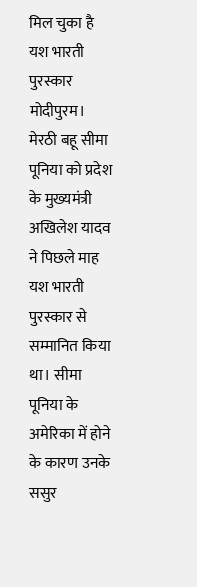मिल चुका है यश भारती पुरस्कार
मोदीपुरम। मेरठी बहू सीमा पूनिया को प्रदेश के मुख्यमंत्री अखिलेश यादव ने पिछले माह यश भारती पुरस्कार से सम्मानित किया था। सीमा पूनिया के अमेरिका में होने के कारण उनके ससुर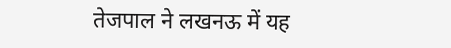तेजपाल ने लखनऊ में यह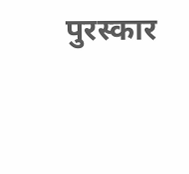पुरस्कार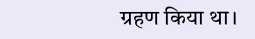ग्रहण किया था।